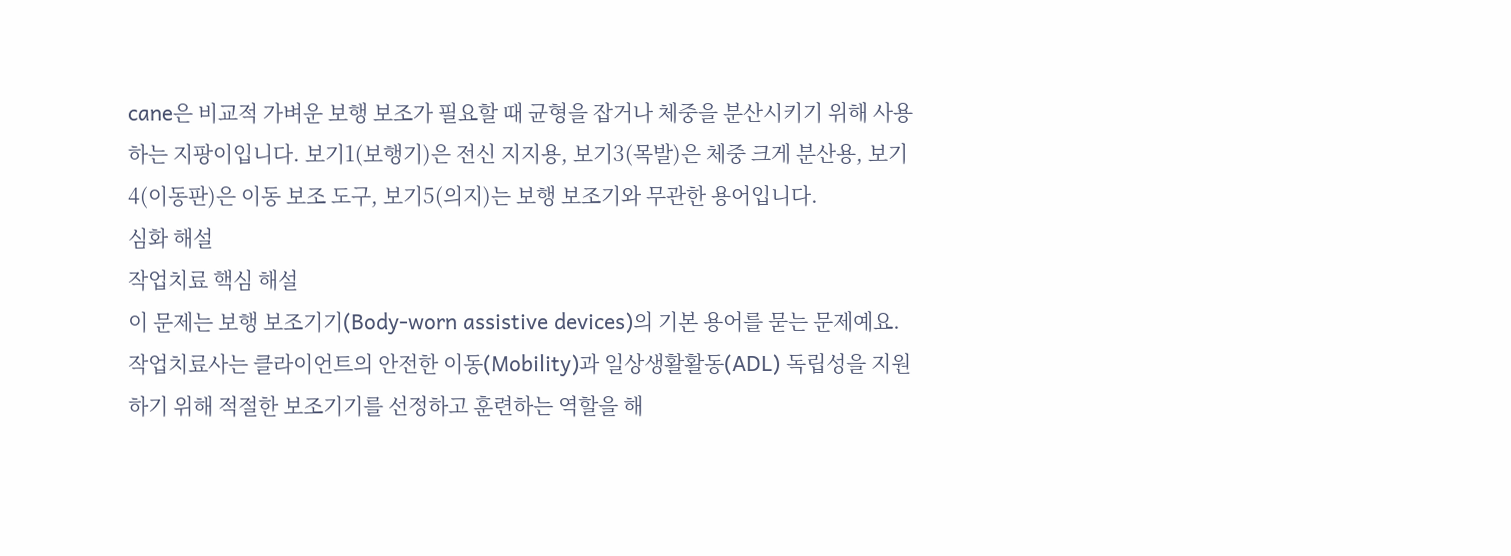cane은 비교적 가벼운 보행 보조가 필요할 때 균형을 잡거나 체중을 분산시키기 위해 사용하는 지팡이입니다. 보기1(보행기)은 전신 지지용, 보기3(목발)은 체중 크게 분산용, 보기4(이동판)은 이동 보조 도구, 보기5(의지)는 보행 보조기와 무관한 용어입니다.
심화 해설
작업치료 핵심 해설
이 문제는 보행 보조기기(Body-worn assistive devices)의 기본 용어를 묻는 문제예요. 작업치료사는 클라이언트의 안전한 이동(Mobility)과 일상생활활동(ADL) 독립성을 지원하기 위해 적절한 보조기기를 선정하고 훈련하는 역할을 해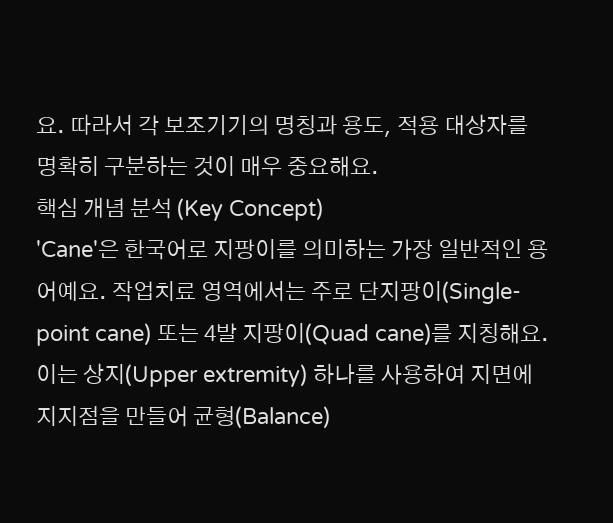요. 따라서 각 보조기기의 명칭과 용도, 적용 대상자를 명확히 구분하는 것이 매우 중요해요.
핵심 개념 분석 (Key Concept)
'Cane'은 한국어로 지팡이를 의미하는 가장 일반적인 용어예요. 작업치료 영역에서는 주로 단지팡이(Single-point cane) 또는 4발 지팡이(Quad cane)를 지칭해요. 이는 상지(Upper extremity) 하나를 사용하여 지면에 지지점을 만들어 균형(Balance)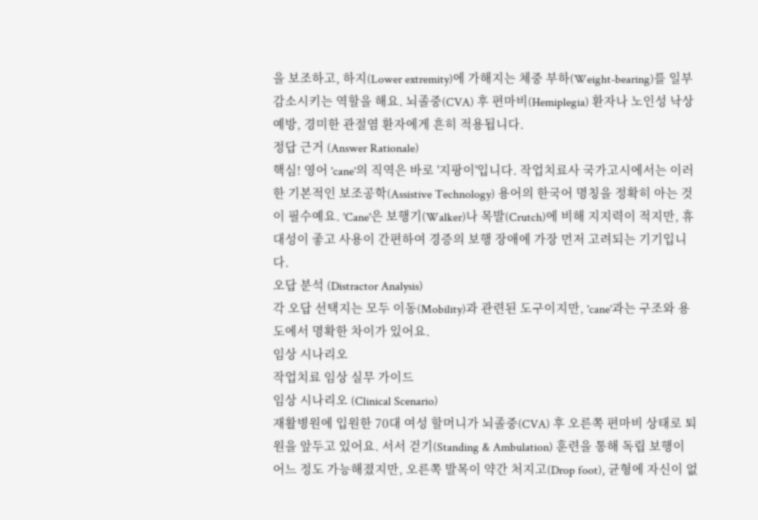을 보조하고, 하지(Lower extremity)에 가해지는 체중 부하(Weight-bearing)를 일부 감소시키는 역할을 해요. 뇌졸중(CVA) 후 편마비(Hemiplegia) 환자나 노인성 낙상 예방, 경미한 관절염 환자에게 흔히 적용됩니다.
정답 근거 (Answer Rationale)
핵심! 영어 'cane'의 직역은 바로 '지팡이'입니다. 작업치료사 국가고시에서는 이러한 기본적인 보조공학(Assistive Technology) 용어의 한국어 명칭을 정확히 아는 것이 필수예요. 'Cane'은 보행기(Walker)나 목발(Crutch)에 비해 지지력이 적지만, 휴대성이 좋고 사용이 간편하여 경증의 보행 장애에 가장 먼저 고려되는 기기입니다.
오답 분석 (Distractor Analysis)
각 오답 선택지는 모두 이동(Mobility)과 관련된 도구이지만, 'cane'과는 구조와 용도에서 명확한 차이가 있어요.
임상 시나리오
작업치료 임상 실무 가이드
임상 시나리오 (Clinical Scenario)
재활병원에 입원한 70대 여성 할머니가 뇌졸중(CVA) 후 오른쪽 편마비 상태로 퇴원을 앞두고 있어요. 서서 걷기(Standing & Ambulation) 훈련을 통해 독립 보행이 어느 정도 가능해졌지만, 오른쪽 발목이 약간 처지고(Drop foot), 균형에 자신이 없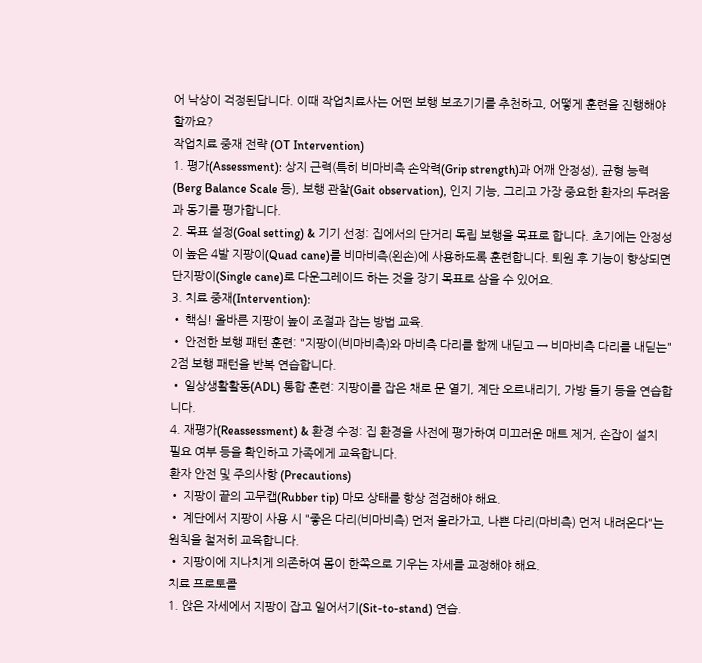어 낙상이 걱정된답니다. 이때 작업치료사는 어떤 보행 보조기기를 추천하고, 어떻게 훈련을 진행해야 할까요?
작업치료 중재 전략 (OT Intervention)
1. 평가(Assessment): 상지 근력(특히 비마비측 손악력(Grip strength)과 어깨 안정성), 균형 능력(Berg Balance Scale 등), 보행 관찰(Gait observation), 인지 기능, 그리고 가장 중요한 환자의 두려움과 동기를 평가합니다.
2. 목표 설정(Goal setting) & 기기 선정: 집에서의 단거리 독립 보행을 목표로 합니다. 초기에는 안정성이 높은 4발 지팡이(Quad cane)를 비마비측(왼손)에 사용하도록 훈련합니다. 퇴원 후 기능이 향상되면 단지팡이(Single cane)로 다운그레이드 하는 것을 장기 목표로 삼을 수 있어요.
3. 치료 중재(Intervention):
• 핵심! 올바른 지팡이 높이 조절과 잡는 방법 교육.
• 안전한 보행 패턴 훈련: "지팡이(비마비측)와 마비측 다리를 함께 내딛고 → 비마비측 다리를 내딛는" 2점 보행 패턴을 반복 연습합니다.
• 일상생활활동(ADL) 통합 훈련: 지팡이를 잡은 채로 문 열기, 계단 오르내리기, 가방 들기 등을 연습합니다.
4. 재평가(Reassessment) & 환경 수정: 집 환경을 사전에 평가하여 미끄러운 매트 제거, 손잡이 설치 필요 여부 등을 확인하고 가족에게 교육합니다.
환자 안전 및 주의사항 (Precautions)
• 지팡이 끝의 고무캡(Rubber tip) 마모 상태를 항상 점검해야 해요.
• 계단에서 지팡이 사용 시 "좋은 다리(비마비측) 먼저 올라가고, 나쁜 다리(마비측) 먼저 내려온다"는 원칙을 철저히 교육합니다.
• 지팡이에 지나치게 의존하여 몸이 한쪽으로 기우는 자세를 교정해야 해요.
치료 프로토콜
1. 앉은 자세에서 지팡이 잡고 일어서기(Sit-to-stand) 연습.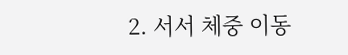2. 서서 체중 이동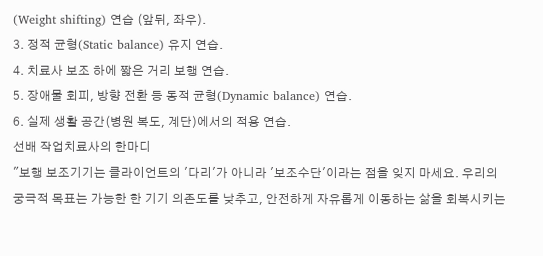(Weight shifting) 연습 (앞뒤, 좌우).
3. 정적 균형(Static balance) 유지 연습.
4. 치료사 보조 하에 짧은 거리 보행 연습.
5. 장애물 회피, 방향 전환 등 동적 균형(Dynamic balance) 연습.
6. 실제 생활 공간(병원 복도, 계단)에서의 적용 연습.
선배 작업치료사의 한마디
"보행 보조기기는 클라이언트의 '다리'가 아니라 '보조수단'이라는 점을 잊지 마세요. 우리의 궁극적 목표는 가능한 한 기기 의존도를 낮추고, 안전하게 자유롭게 이동하는 삶을 회복시키는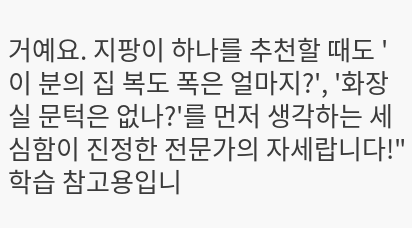거예요. 지팡이 하나를 추천할 때도 '이 분의 집 복도 폭은 얼마지?', '화장실 문턱은 없나?'를 먼저 생각하는 세심함이 진정한 전문가의 자세랍니다!"
학습 참고용입니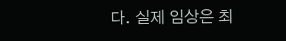다. 실제 임상은 최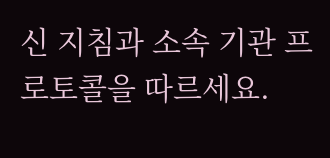신 지침과 소속 기관 프로토콜을 따르세요.